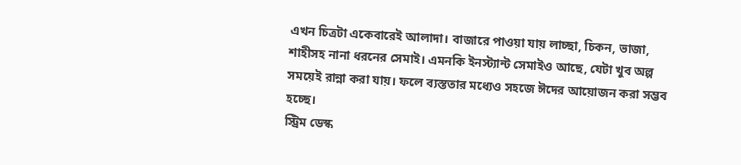এখন চিত্রটা একেবারেই আলাদা। বাজারে পাওয়া যায় লাচ্ছা, চিকন, ভাজা, শাহীসহ নানা ধরনের সেমাই। এমনকি ইনস্ট্যান্ট সেমাইও আছে, যেটা খুব অল্প সময়েই রান্না করা যায়। ফলে ব্যস্ততার মধ্যেও সহজে ঈদের আয়োজন করা সম্ভব হচ্ছে।
স্ট্রিম ডেস্ক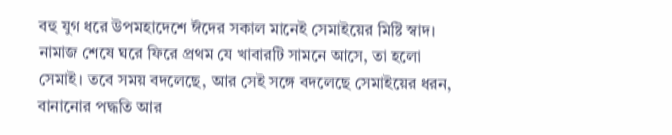বহু যুগ ধরে উপমহাদেশে ঈদের সকাল মানেই সেমাইয়ের মিষ্টি স্বাদ। নামাজ শেষে ঘরে ফিরে প্রথম যে খাবারটি সামনে আসে, তা হলো সেমাই। তবে সময় বদলেছে, আর সেই সঙ্গে বদলেছে সেমাইয়ের ধরন, বানানোর পদ্ধতি আর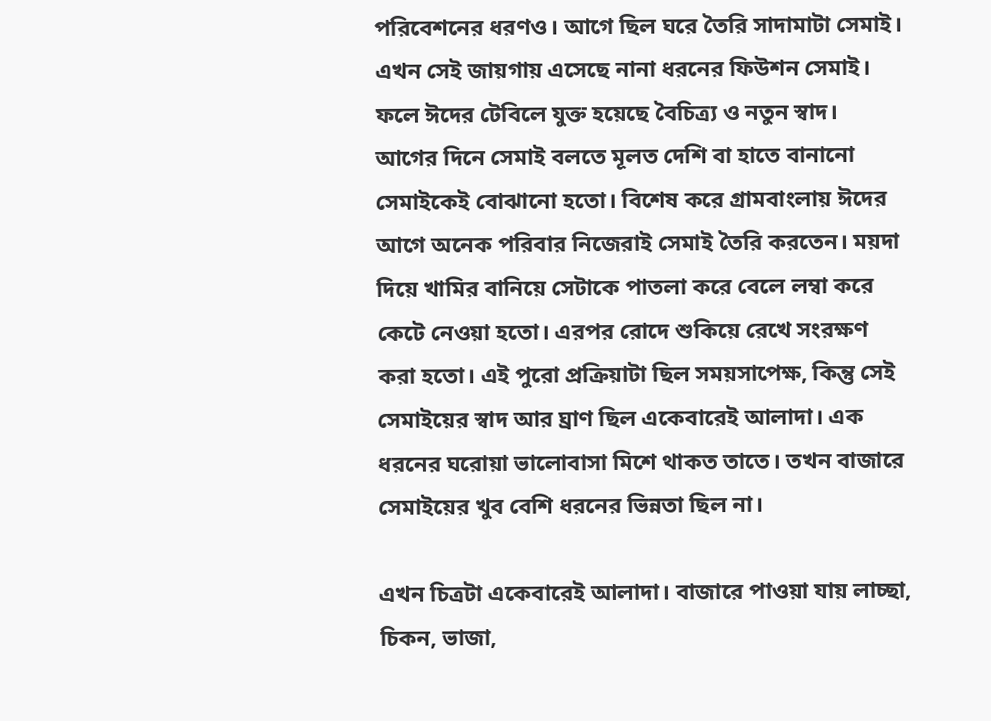পরিবেশনের ধরণও। আগে ছিল ঘরে তৈরি সাদামাটা সেমাই। এখন সেই জায়গায় এসেছে নানা ধরনের ফিউশন সেমাই। ফলে ঈদের টেবিলে যুক্ত হয়েছে বৈচিত্র্য ও নতুন স্বাদ।
আগের দিনে সেমাই বলতে মূলত দেশি বা হাতে বানানো সেমাইকেই বোঝানো হতো। বিশেষ করে গ্রামবাংলায় ঈদের আগে অনেক পরিবার নিজেরাই সেমাই তৈরি করতেন। ময়দা দিয়ে খামির বানিয়ে সেটাকে পাতলা করে বেলে লম্বা করে কেটে নেওয়া হতো। এরপর রোদে শুকিয়ে রেখে সংরক্ষণ করা হতো। এই পুরো প্রক্রিয়াটা ছিল সময়সাপেক্ষ, কিন্তু সেই সেমাইয়ের স্বাদ আর ঘ্রাণ ছিল একেবারেই আলাদা। এক ধরনের ঘরোয়া ভালোবাসা মিশে থাকত তাতে। তখন বাজারে সেমাইয়ের খুব বেশি ধরনের ভিন্নতা ছিল না।

এখন চিত্রটা একেবারেই আলাদা। বাজারে পাওয়া যায় লাচ্ছা, চিকন, ভাজা,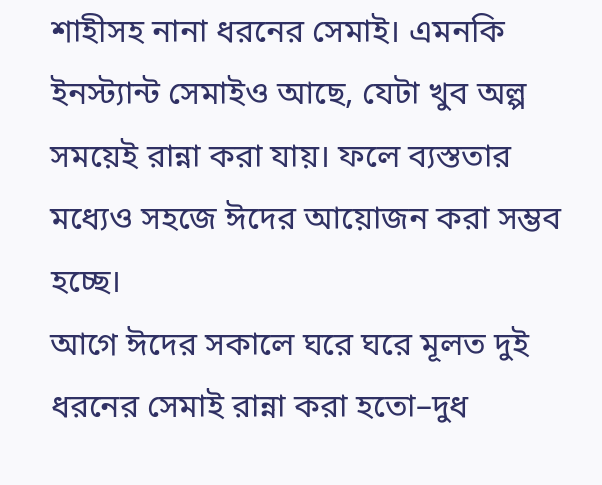শাহীসহ নানা ধরনের সেমাই। এমনকি ইনস্ট্যান্ট সেমাইও আছে, যেটা খুব অল্প সময়েই রান্না করা যায়। ফলে ব্যস্ততার মধ্যেও সহজে ঈদের আয়োজন করা সম্ভব হচ্ছে।
আগে ঈদের সকালে ঘরে ঘরে মূলত দুই ধরনের সেমাই রান্না করা হতো–দুধ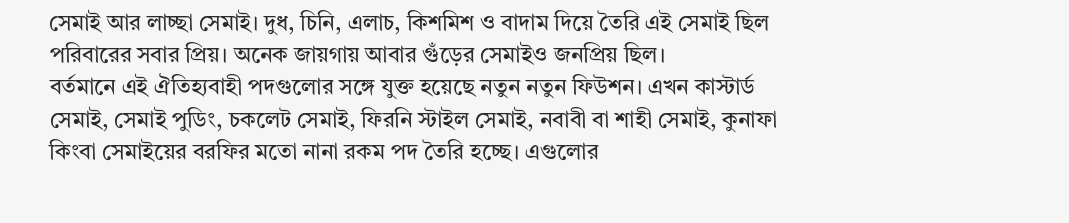সেমাই আর লাচ্ছা সেমাই। দুধ, চিনি, এলাচ, কিশমিশ ও বাদাম দিয়ে তৈরি এই সেমাই ছিল পরিবারের সবার প্রিয়। অনেক জায়গায় আবার গুঁড়ের সেমাইও জনপ্রিয় ছিল।
বর্তমানে এই ঐতিহ্যবাহী পদগুলোর সঙ্গে যুক্ত হয়েছে নতুন নতুন ফিউশন। এখন কাস্টার্ড সেমাই, সেমাই পুডিং, চকলেট সেমাই, ফিরনি স্টাইল সেমাই, নবাবী বা শাহী সেমাই, কুনাফা কিংবা সেমাইয়ের বরফির মতো নানা রকম পদ তৈরি হচ্ছে। এগুলোর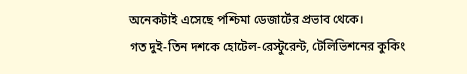অনেকটাই এসেছে পশ্চিমা ডেজার্টের প্রভাব থেকে।
গত দুই-তিন দশকে হোটেল-রেস্টুরেন্ট, টেলিভিশনের কুকিং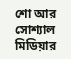শো আর সোশ্যাল মিডিয়ার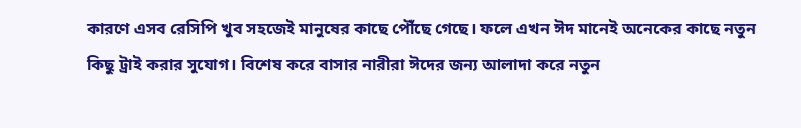কারণে এসব রেসিপি খুব সহজেই মানুষের কাছে পৌঁছে গেছে। ফলে এখন ঈদ মানেই অনেকের কাছে নতুন কিছু ট্রাই করার সুযোগ। বিশেষ করে বাসার নারীরা ঈদের জন্য আলাদা করে নতুন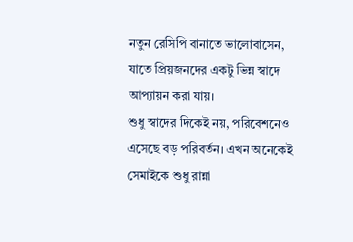নতুন রেসিপি বানাতে ভালোবাসেন, যাতে প্রিয়জনদের একটু ভিন্ন স্বাদে আপ্যায়ন করা যায়।
শুধু স্বাদের দিকেই নয়, পরিবেশনেও এসেছে বড় পরিবর্তন। এখন অনেকেই সেমাইকে শুধু রান্না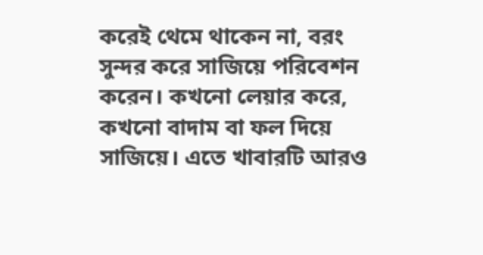করেই থেমে থাকেন না, বরং সুন্দর করে সাজিয়ে পরিবেশন করেন। কখনো লেয়ার করে, কখনো বাদাম বা ফল দিয়ে সাজিয়ে। এতে খাবারটি আরও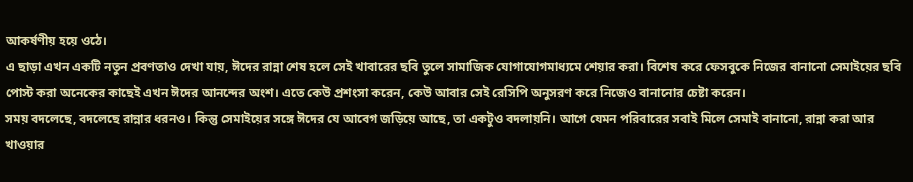আকর্ষণীয় হয়ে ওঠে।
এ ছাড়া এখন একটি নতুন প্রবণতাও দেখা যায়, ঈদের রান্না শেষ হলে সেই খাবারের ছবি তুলে সামাজিক যোগাযোগমাধ্যমে শেয়ার করা। বিশেষ করে ফেসবুকে নিজের বানানো সেমাইয়ের ছবি পোস্ট করা অনেকের কাছেই এখন ঈদের আনন্দের অংশ। এতে কেউ প্রশংসা করেন, কেউ আবার সেই রেসিপি অনুসরণ করে নিজেও বানানোর চেষ্টা করেন।
সময় বদলেছে, বদলেছে রান্নার ধরনও। কিন্তু সেমাইয়ের সঙ্গে ঈদের যে আবেগ জড়িয়ে আছে, তা একটুও বদলায়নি। আগে যেমন পরিবারের সবাই মিলে সেমাই বানানো, রান্না করা আর খাওয়ার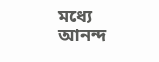মধ্যে আনন্দ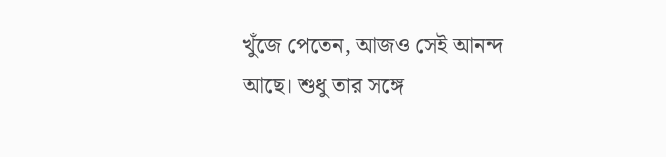খুঁজে পেতেন, আজও সেই আনন্দ আছে। শুধু তার সঙ্গে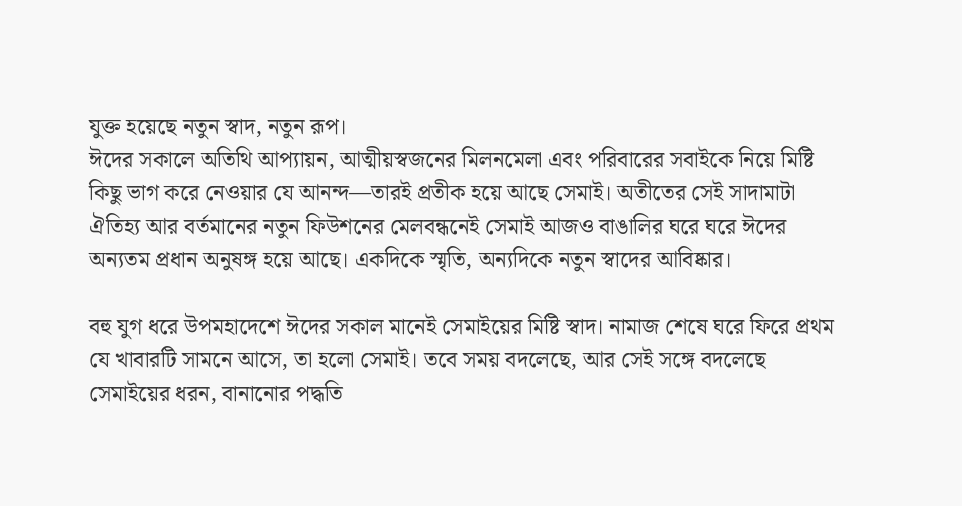যুক্ত হয়েছে নতুন স্বাদ, নতুন রূপ।
ঈদের সকালে অতিথি আপ্যায়ন, আত্মীয়স্বজনের মিলনমেলা এবং পরিবারের সবাইকে নিয়ে মিষ্টি কিছু ভাগ করে নেওয়ার যে আনন্দ—তারই প্রতীক হয়ে আছে সেমাই। অতীতের সেই সাদামাটা ঐতিহ্য আর বর্তমানের নতুন ফিউশনের মেলবন্ধনেই সেমাই আজও বাঙালির ঘরে ঘরে ঈদের অন্যতম প্রধান অনুষঙ্গ হয়ে আছে। একদিকে স্মৃতি, অন্যদিকে নতুন স্বাদের আবিষ্কার।

বহু যুগ ধরে উপমহাদেশে ঈদের সকাল মানেই সেমাইয়ের মিষ্টি স্বাদ। নামাজ শেষে ঘরে ফিরে প্রথম যে খাবারটি সামনে আসে, তা হলো সেমাই। তবে সময় বদলেছে, আর সেই সঙ্গে বদলেছে সেমাইয়ের ধরন, বানানোর পদ্ধতি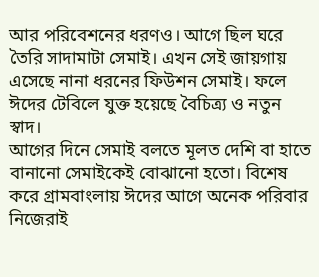আর পরিবেশনের ধরণও। আগে ছিল ঘরে তৈরি সাদামাটা সেমাই। এখন সেই জায়গায় এসেছে নানা ধরনের ফিউশন সেমাই। ফলে ঈদের টেবিলে যুক্ত হয়েছে বৈচিত্র্য ও নতুন স্বাদ।
আগের দিনে সেমাই বলতে মূলত দেশি বা হাতে বানানো সেমাইকেই বোঝানো হতো। বিশেষ করে গ্রামবাংলায় ঈদের আগে অনেক পরিবার নিজেরাই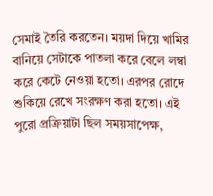সেমাই তৈরি করতেন। ময়দা দিয়ে খামির বানিয়ে সেটাকে পাতলা করে বেলে লম্বা করে কেটে নেওয়া হতো। এরপর রোদে শুকিয়ে রেখে সংরক্ষণ করা হতো। এই পুরো প্রক্রিয়াটা ছিল সময়সাপেক্ষ,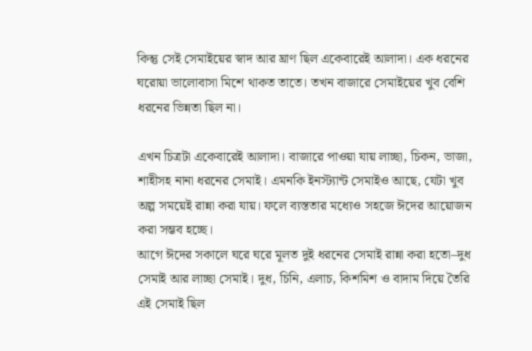কিন্তু সেই সেমাইয়ের স্বাদ আর ঘ্রাণ ছিল একেবারেই আলাদা। এক ধরনের ঘরোয়া ভালোবাসা মিশে থাকত তাতে। তখন বাজারে সেমাইয়ের খুব বেশি ধরনের ভিন্নতা ছিল না।

এখন চিত্রটা একেবারেই আলাদা। বাজারে পাওয়া যায় লাচ্ছা, চিকন, ভাজা, শাহীসহ নানা ধরনের সেমাই। এমনকি ইনস্ট্যান্ট সেমাইও আছে, যেটা খুব অল্প সময়েই রান্না করা যায়। ফলে ব্যস্ততার মধ্যেও সহজে ঈদের আয়োজন করা সম্ভব হচ্ছে।
আগে ঈদের সকালে ঘরে ঘরে মূলত দুই ধরনের সেমাই রান্না করা হতো–দুধ সেমাই আর লাচ্ছা সেমাই। দুধ, চিনি, এলাচ, কিশমিশ ও বাদাম দিয়ে তৈরি এই সেমাই ছিল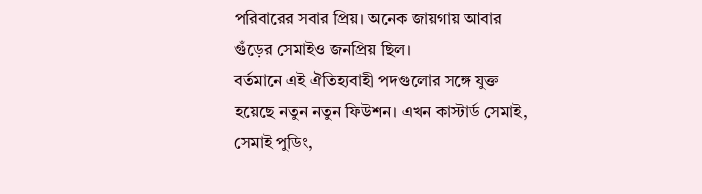পরিবারের সবার প্রিয়। অনেক জায়গায় আবার গুঁড়ের সেমাইও জনপ্রিয় ছিল।
বর্তমানে এই ঐতিহ্যবাহী পদগুলোর সঙ্গে যুক্ত হয়েছে নতুন নতুন ফিউশন। এখন কাস্টার্ড সেমাই, সেমাই পুডিং,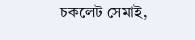চকলেট সেমাই,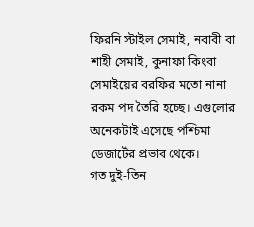ফিরনি স্টাইল সেমাই, নবাবী বা শাহী সেমাই, কুনাফা কিংবা সেমাইয়ের বরফির মতো নানা রকম পদ তৈরি হচ্ছে। এগুলোর অনেকটাই এসেছে পশ্চিমা ডেজার্টের প্রভাব থেকে।
গত দুই-তিন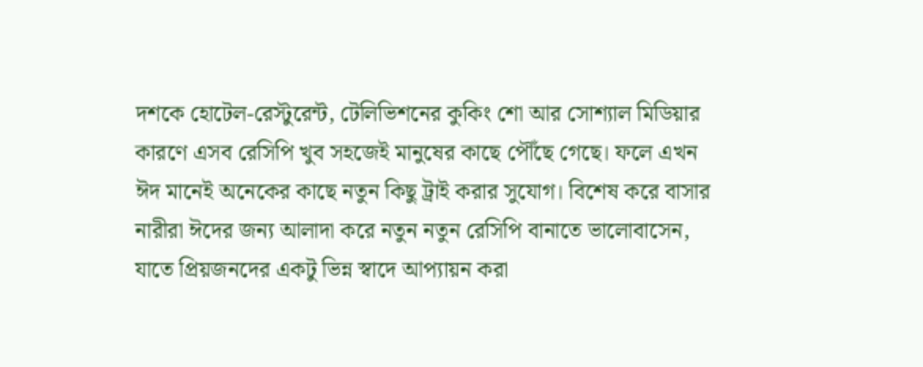দশকে হোটেল-রেস্টুরেন্ট, টেলিভিশনের কুকিং শো আর সোশ্যাল মিডিয়ার কারণে এসব রেসিপি খুব সহজেই মানুষের কাছে পৌঁছে গেছে। ফলে এখন ঈদ মানেই অনেকের কাছে নতুন কিছু ট্রাই করার সুযোগ। বিশেষ করে বাসার নারীরা ঈদের জন্য আলাদা করে নতুন নতুন রেসিপি বানাতে ভালোবাসেন, যাতে প্রিয়জনদের একটু ভিন্ন স্বাদে আপ্যায়ন করা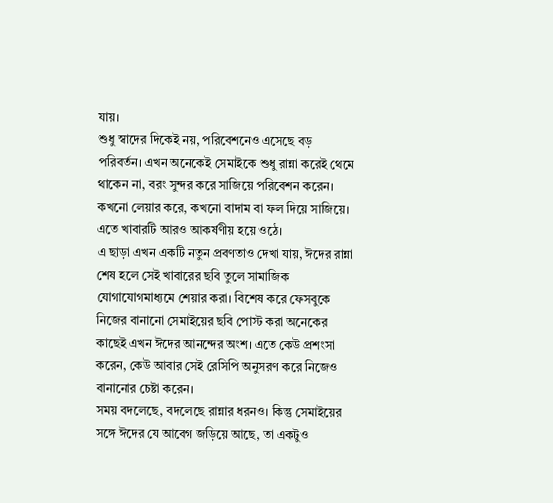যায়।
শুধু স্বাদের দিকেই নয়, পরিবেশনেও এসেছে বড় পরিবর্তন। এখন অনেকেই সেমাইকে শুধু রান্না করেই থেমে থাকেন না, বরং সুন্দর করে সাজিয়ে পরিবেশন করেন। কখনো লেয়ার করে, কখনো বাদাম বা ফল দিয়ে সাজিয়ে। এতে খাবারটি আরও আকর্ষণীয় হয়ে ওঠে।
এ ছাড়া এখন একটি নতুন প্রবণতাও দেখা যায়, ঈদের রান্না শেষ হলে সেই খাবারের ছবি তুলে সামাজিক যোগাযোগমাধ্যমে শেয়ার করা। বিশেষ করে ফেসবুকে নিজের বানানো সেমাইয়ের ছবি পোস্ট করা অনেকের কাছেই এখন ঈদের আনন্দের অংশ। এতে কেউ প্রশংসা করেন, কেউ আবার সেই রেসিপি অনুসরণ করে নিজেও বানানোর চেষ্টা করেন।
সময় বদলেছে, বদলেছে রান্নার ধরনও। কিন্তু সেমাইয়ের সঙ্গে ঈদের যে আবেগ জড়িয়ে আছে, তা একটুও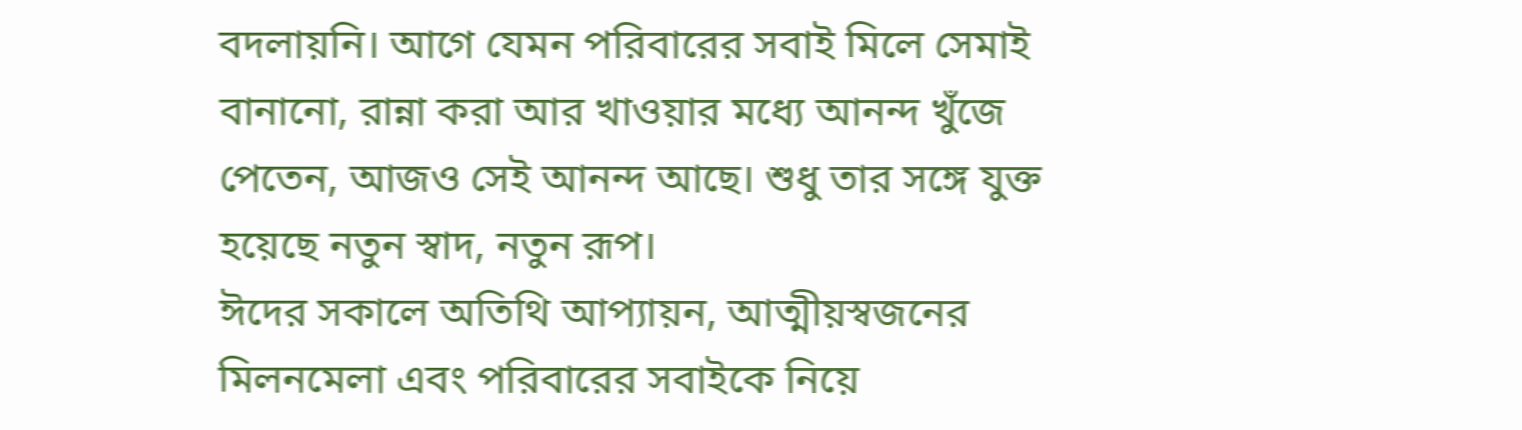বদলায়নি। আগে যেমন পরিবারের সবাই মিলে সেমাই বানানো, রান্না করা আর খাওয়ার মধ্যে আনন্দ খুঁজে পেতেন, আজও সেই আনন্দ আছে। শুধু তার সঙ্গে যুক্ত হয়েছে নতুন স্বাদ, নতুন রূপ।
ঈদের সকালে অতিথি আপ্যায়ন, আত্মীয়স্বজনের মিলনমেলা এবং পরিবারের সবাইকে নিয়ে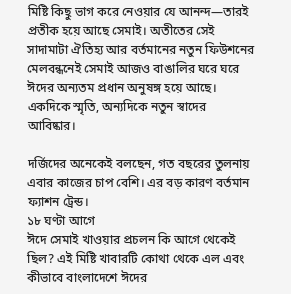মিষ্টি কিছু ভাগ করে নেওয়ার যে আনন্দ—তারই প্রতীক হয়ে আছে সেমাই। অতীতের সেই সাদামাটা ঐতিহ্য আর বর্তমানের নতুন ফিউশনের মেলবন্ধনেই সেমাই আজও বাঙালির ঘরে ঘরে ঈদের অন্যতম প্রধান অনুষঙ্গ হয়ে আছে। একদিকে স্মৃতি, অন্যদিকে নতুন স্বাদের আবিষ্কার।

দর্জিদের অনেকেই বলছেন, গত বছরের তুলনায় এবার কাজের চাপ বেশি। এর বড় কারণ বর্তমান ফ্যাশন ট্রেন্ড।
১৮ ঘণ্টা আগে
ঈদে সেমাই খাওয়ার প্রচলন কি আগে থেকেই ছিল? এই মিষ্টি খাবারটি কোথা থেকে এল এবং কীভাবে বাংলাদেশে ঈদের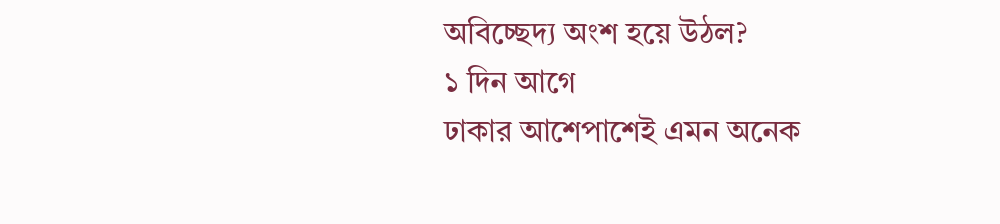অবিচ্ছেদ্য অংশ হয়ে উঠল?
১ দিন আগে
ঢাকার আশেপাশেই এমন অনেক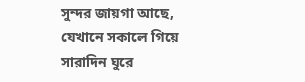সুন্দর জায়গা আছে, যেখানে সকালে গিয়ে সারাদিন ঘুরে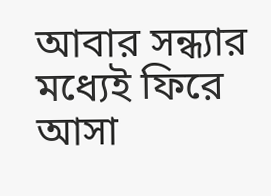আবার সন্ধ্যার মধ্যেই ফিরে আসা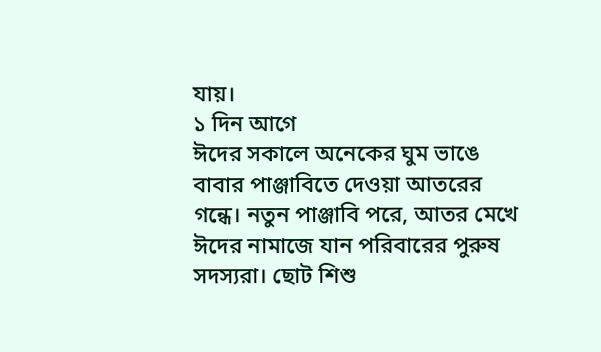যায়।
১ দিন আগে
ঈদের সকালে অনেকের ঘুম ভাঙে বাবার পাঞ্জাবিতে দেওয়া আতরের গন্ধে। নতুন পাঞ্জাবি পরে, আতর মেখে ঈদের নামাজে যান পরিবারের পুরুষ সদস্যরা। ছোট শিশু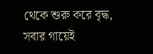থেকে শুরু করে বৃদ্ধ, সবার গায়েই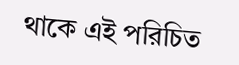থাকে এই পরিচিত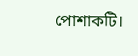পোশাকটি।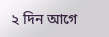২ দিন আগে